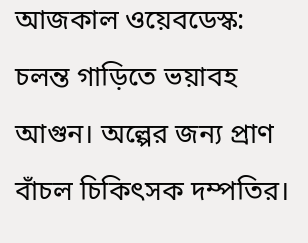আজকাল ওয়েবডেস্ক: চলন্ত গাড়িতে ভয়াবহ আগুন। অল্পের জন্য প্রাণ বাঁচল চিকিৎসক দম্পতির।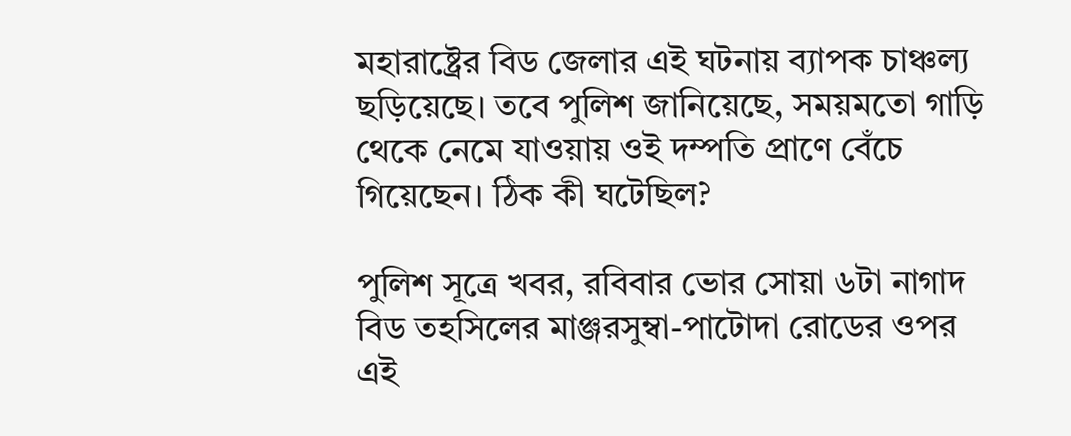মহারাষ্ট্রের বিড জেলার এই ঘটনায় ব্যাপক চাঞ্চল্য ছড়িয়েছে। তবে পুলিশ জানিয়েছে, সময়মতো গাড়ি থেকে নেমে যাওয়ায় ওই দম্পতি প্রাণে বেঁচে গিয়েছেন। ঠিক কী ঘটেছিল?

পুলিশ সূত্রে খবর, রবিবার ভোর সোয়া ৬টা নাগাদ বিড তহসিলের মাঞ্জরসুম্বা-পাটোদা রোডের ওপর এই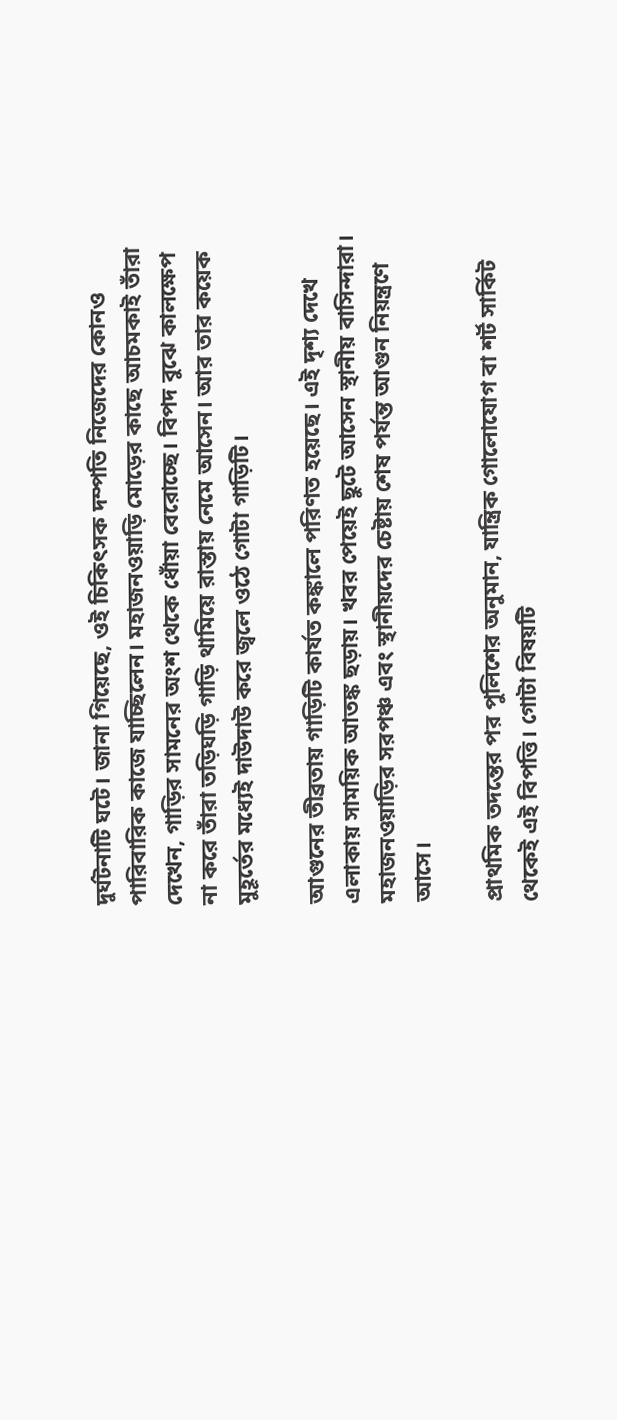দুর্ঘটনাটি ঘটে। জানা গিয়েছে, ওই চিকিৎসক দম্পতি নিজেদের কোনও পারিবারিক কাজে যাচ্ছিলেন। মহাজনওয়াড়ি মোড়ের কাছে আচমকাই তাঁরা দেখেন, গাড়ির সামনের অংশ থেকে ধোঁয়া বেরোচ্ছে। বিপদ বুঝে কালক্ষেপ না করে তাঁরা তড়িঘড়ি গাড়ি থামিয়ে রাস্তায় নেমে আসেন। আর তার কয়েক মুহূর্তের মধ্যেই দাউদাউ করে জ্বলে ওঠে গোটা গাড়িটি।

আগুনের তীব্রতায় গাড়িটি কার্যত কঙ্কালে পরিণত হয়েছে। এই দৃশ্য দেখে এলাকায় সাময়িক আতঙ্ক ছড়ায়। খবর পেয়েই ছুটে আসেন স্থানীয় বাসিন্দারা। মহাজনওয়াড়ির সরপঞ্চ এবং স্থানীয়দের চেষ্টায় শেষ পর্যন্ত আগুন নিয়ন্ত্রণে আসে।

প্রাথমিক তদন্তের পর পুলিশের অনুমান, যান্ত্রিক গোলোযোগ বা শর্ট সার্কিট থেকেই এই বিপত্তি। গোটা বিষয়টি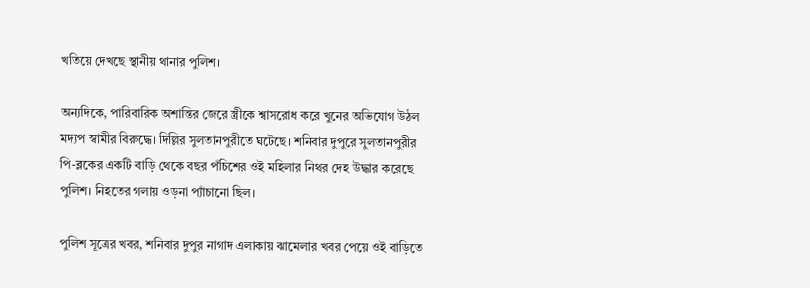খতিয়ে দেখছে স্থানীয় থানার পুলিশ।

অন্যদিকে, পারিবারিক অশান্তির জেরে স্ত্রীকে শ্বাসরোধ করে খুনের অভিযোগ উঠল মদ্যপ স্বামীর বিরুদ্ধে। দিল্লির সুলতানপুরীতে ঘটেছে। শনিবার দুপুরে সুলতানপুরীর পি-ব্লকের একটি বাড়ি থেকে বছর পঁচিশের ওই মহিলার নিথর দেহ উদ্ধার করেছে পুলিশ। নিহতের গলায় ওড়না প্যাঁচানো ছিল।

পুলিশ সূত্রের খবর, শনিবার দুপুর নাগাদ এলাকায় ঝামেলার খবর পেয়ে ওই বাড়িতে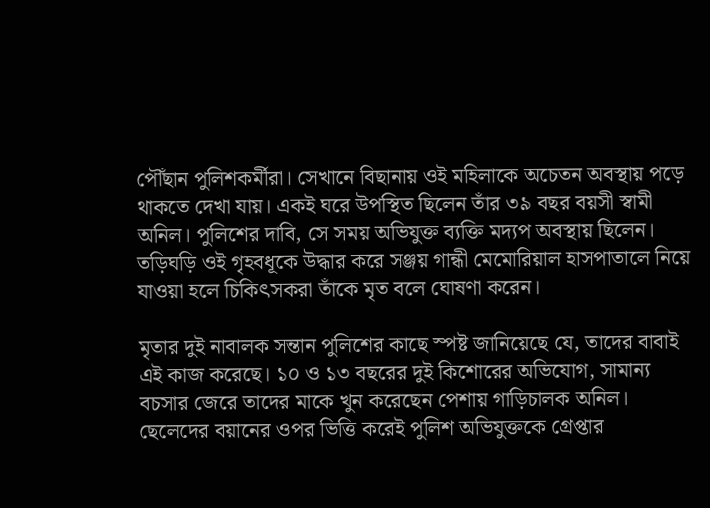পৌঁছান পুলিশকর্মীরা। সেখানে বিছানায় ওই মহিলাকে অচেতন অবস্থায় পড়ে থাকতে দেখা যায়। একই ঘরে উপস্থিত ছিলেন তাঁর ৩৯ বছর বয়সী স্বামী অনিল। পুলিশের দাবি, সে সময় অভিযুক্ত ব্যক্তি মদ্যপ অবস্থায় ছিলেন। তড়িঘড়ি ওই গৃহবধূকে উদ্ধার করে সঞ্জয় গান্ধী মেমোরিয়াল হাসপাতালে নিয়ে যাওয়া হলে চিকিৎসকরা তাঁকে মৃত বলে ঘোষণা করেন।

মৃতার দুই নাবালক সন্তান পুলিশের কাছে স্পষ্ট জানিয়েছে যে, তাদের বাবাই এই কাজ করেছে। ১০ ও ১৩ বছরের দুই কিশোরের অভিযোগ, সামান্য বচসার জেরে তাদের মাকে খুন করেছেন পেশায় গাড়িচালক অনিল। ছেলেদের বয়ানের ওপর ভিত্তি করেই পুলিশ অভিযুক্তকে গ্রেপ্তার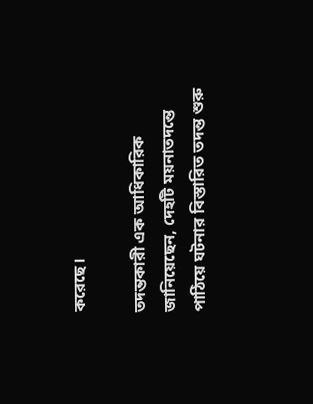করেছে।

তদন্তকারী এক আধিকারিক জানিয়েছেন, দেহটি ময়নাতদন্তে পাঠিয়ে ঘটনার বিস্তারিত তদন্ত শুরু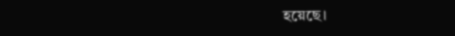হয়েছে।